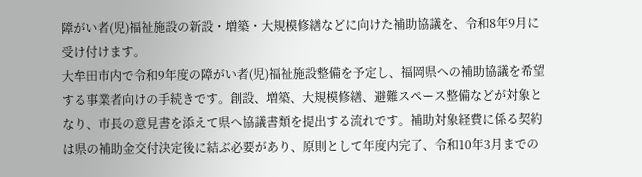障がい者(児)福祉施設の新設・増築・大規模修繕などに向けた補助協議を、令和8年9月に受け付けます。
大牟田市内で令和9年度の障がい者(児)福祉施設整備を予定し、福岡県への補助協議を希望する事業者向けの手続きです。創設、増築、大規模修繕、避難スペース整備などが対象となり、市長の意見書を添えて県へ協議書類を提出する流れです。補助対象経費に係る契約は県の補助金交付決定後に結ぶ必要があり、原則として年度内完了、令和10年3月までの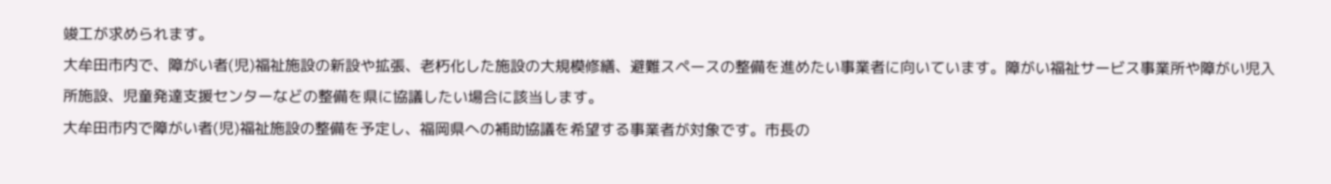竣工が求められます。
大牟田市内で、障がい者(児)福祉施設の新設や拡張、老朽化した施設の大規模修繕、避難スペースの整備を進めたい事業者に向いています。障がい福祉サービス事業所や障がい児入所施設、児童発達支援センターなどの整備を県に協議したい場合に該当します。
大牟田市内で障がい者(児)福祉施設の整備を予定し、福岡県への補助協議を希望する事業者が対象です。市長の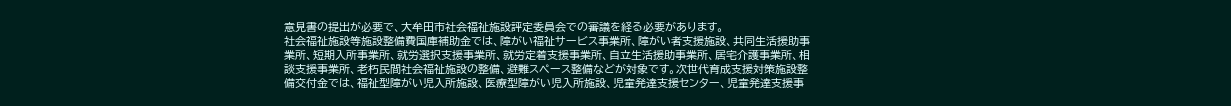意見書の提出が必要で、大牟田市社会福祉施設評定委員会での審議を経る必要があります。
社会福祉施設等施設整備費国庫補助金では、障がい福祉サービス事業所、障がい者支援施設、共同生活援助事業所、短期入所事業所、就労選択支援事業所、就労定着支援事業所、自立生活援助事業所、居宅介護事業所、相談支援事業所、老朽民間社会福祉施設の整備、避難スペース整備などが対象です。次世代育成支援対策施設整備交付金では、福祉型障がい児入所施設、医療型障がい児入所施設、児童発達支援センター、児童発達支援事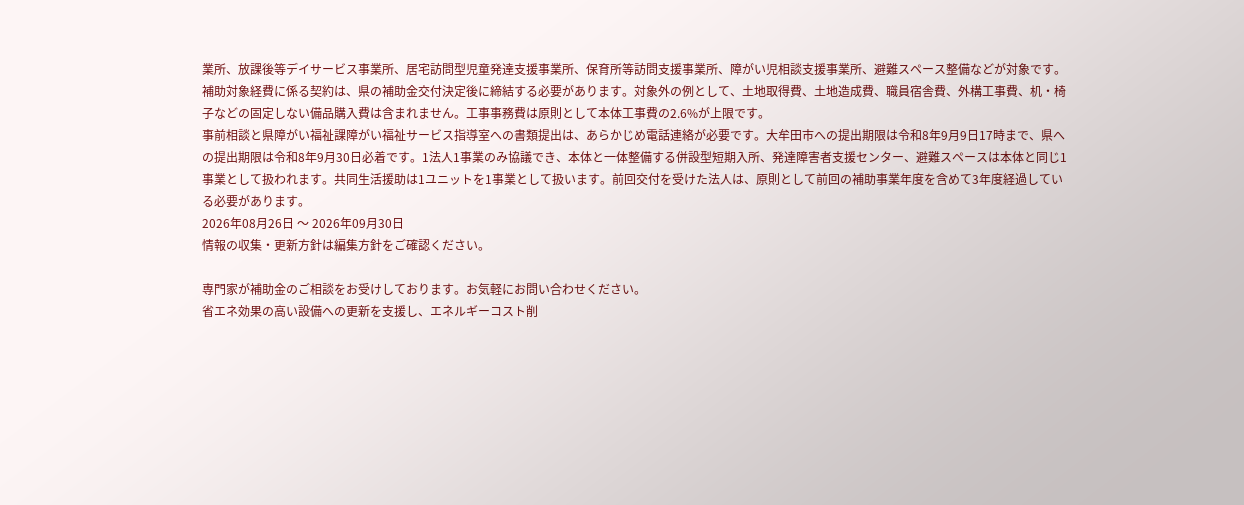業所、放課後等デイサービス事業所、居宅訪問型児童発達支援事業所、保育所等訪問支援事業所、障がい児相談支援事業所、避難スペース整備などが対象です。
補助対象経費に係る契約は、県の補助金交付決定後に締結する必要があります。対象外の例として、土地取得費、土地造成費、職員宿舎費、外構工事費、机・椅子などの固定しない備品購入費は含まれません。工事事務費は原則として本体工事費の2.6%が上限です。
事前相談と県障がい福祉課障がい福祉サービス指導室への書類提出は、あらかじめ電話連絡が必要です。大牟田市への提出期限は令和8年9月9日17時まで、県への提出期限は令和8年9月30日必着です。1法人1事業のみ協議でき、本体と一体整備する併設型短期入所、発達障害者支援センター、避難スペースは本体と同じ1事業として扱われます。共同生活援助は1ユニットを1事業として扱います。前回交付を受けた法人は、原則として前回の補助事業年度を含めて3年度経過している必要があります。
2026年08月26日 〜 2026年09月30日
情報の収集・更新方針は編集方針をご確認ください。

専門家が補助金のご相談をお受けしております。お気軽にお問い合わせください。
省エネ効果の高い設備への更新を支援し、エネルギーコスト削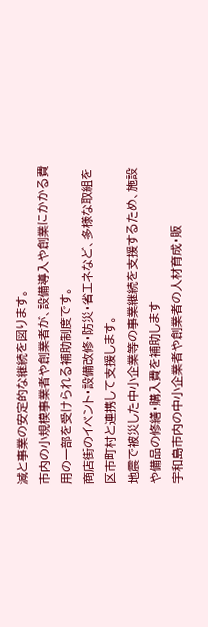減と事業の安定的な継続を図ります。
市内の小規模事業者や創業者が、設備導入や創業にかかる費用の一部を受けられる補助制度です。
商店街のイベント・設備改修・防災・省エネなど、多様な取組を区市町村と連携して支援します。
地震で被災した中小企業等の事業継続を支援するため、施設や備品の修繕・購入費を補助します
宇和島市内の中小企業者や創業者の人材育成・販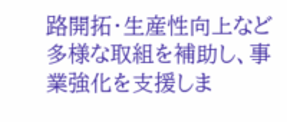路開拓・生産性向上など多様な取組を補助し、事業強化を支援しま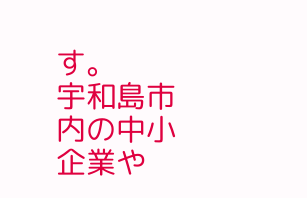す。
宇和島市内の中小企業や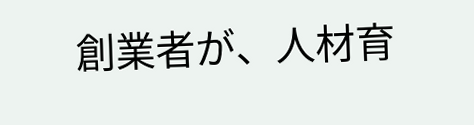創業者が、人材育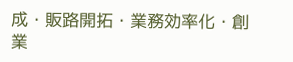成・販路開拓・業務効率化・創業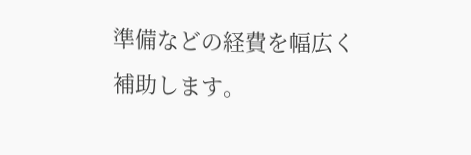準備などの経費を幅広く補助します。